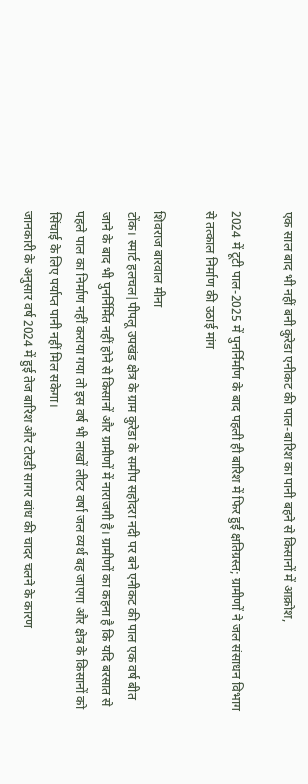एक साल बाद भी नहीं बनी कुरेडा एनीकट की पाल-बारिश का पानी बहने से किसानों में आक्रोश,

2024 में टूटी पाल-2025 में पुनर्निर्माण के बाद पहली ही बारिश में फिर हुई क्षतिग्रस्त; ग्रामीणों ने जल संसाधन विभाग से तत्काल निर्माण की उठाई मांग

शिवराज बारवाल मीना
टोंक। स्मार्ट हलचल|पीपलू उपखंड क्षेत्र के ग्राम कुरेडा के समीप सहोदरा नदी पर बने एनीकट की पाल एक वर्ष बीत जाने के बाद भी पुनर्निर्मित नहीं होने से किसानों और ग्रामीणों में नाराजगी है। ग्रामीणों का कहना है कि यदि बरसात से पहले पाल का निर्माण नहीं कराया गया तो इस वर्ष भी लाखों लीटर वर्षा जल व्यर्थ बह जाएगा और क्षेत्र के किसानों को सिंचाई के लिए पर्याप्त पानी नहीं मिल सकेगा।
जानकारी के अनुसार वर्ष 2024 में हुई तेज बारिश और टोरडी सागर बांध की चादर चलने के कारण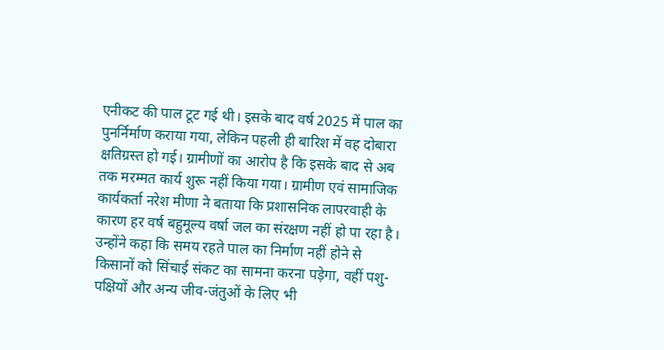एनीकट की पाल टूट गई थी। इसके बाद वर्ष 2025 में पाल का पुनर्निर्माण कराया गया, लेकिन पहली ही बारिश में वह दोबारा क्षतिग्रस्त हो गई। ग्रामीणों का आरोप है कि इसके बाद से अब तक मरम्मत कार्य शुरू नहीं किया गया। ग्रामीण एवं सामाजिक कार्यकर्ता नरेश मीणा ने बताया कि प्रशासनिक लापरवाही के कारण हर वर्ष बहुमूल्य वर्षा जल का संरक्षण नहीं हो पा रहा है। उन्होंने कहा कि समय रहते पाल का निर्माण नहीं होने से किसानों को सिंचाई संकट का सामना करना पड़ेगा, वहीं पशु-पक्षियों और अन्य जीव-जंतुओं के लिए भी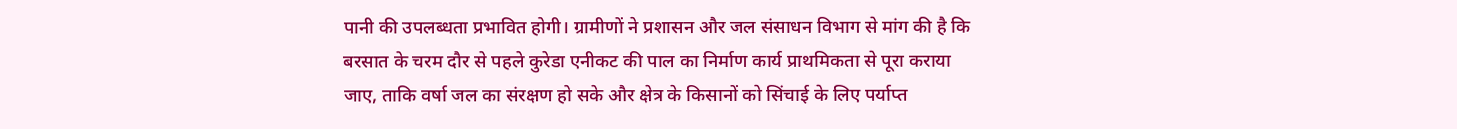पानी की उपलब्धता प्रभावित होगी। ग्रामीणों ने प्रशासन और जल संसाधन विभाग से मांग की है कि बरसात के चरम दौर से पहले कुरेडा एनीकट की पाल का निर्माण कार्य प्राथमिकता से पूरा कराया जाए, ताकि वर्षा जल का संरक्षण हो सके और क्षेत्र के किसानों को सिंचाई के लिए पर्याप्त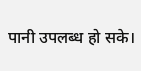पानी उपलब्ध हो सके।